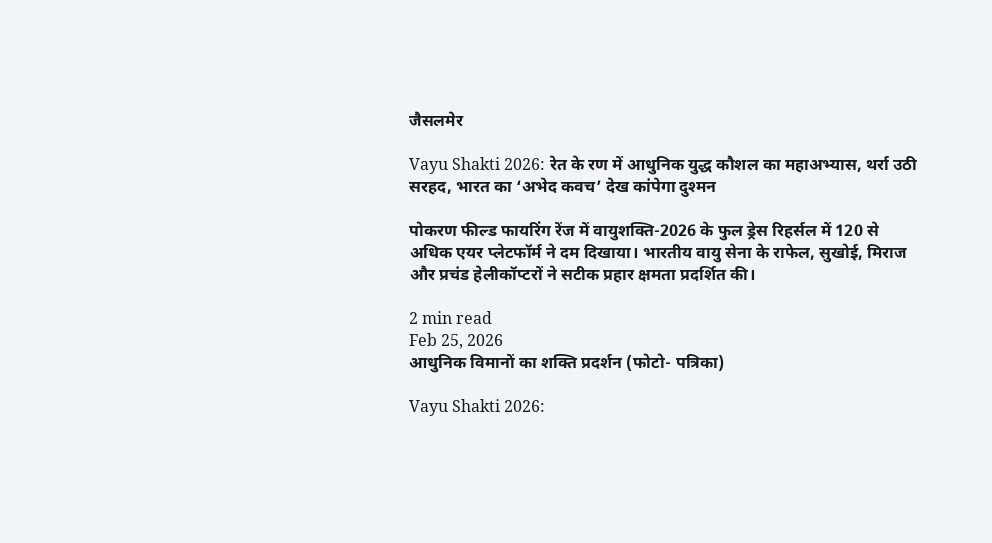जैसलमेर

Vayu Shakti 2026: रेत के रण में आधुनिक युद्ध कौशल का महाअभ्यास, थर्रा उठी सरहद, भारत का ‘अभेद कवच’ देख कांपेगा दुश्मन

पोकरण फील्ड फायरिंग रेंज में वायुशक्ति-2026 के फुल ड्रेस रिहर्सल में 120 से अधिक एयर प्लेटफॉर्म ने दम दिखाया। भारतीय वायु सेना के राफेल, सुखोई, मिराज और प्रचंड हेलीकॉप्टरों ने सटीक प्रहार क्षमता प्रदर्शित की।

2 min read
Feb 25, 2026
आधुनिक विमानों का शक्ति प्रदर्शन (फोटो- पत्रिका)

Vayu Shakti 2026: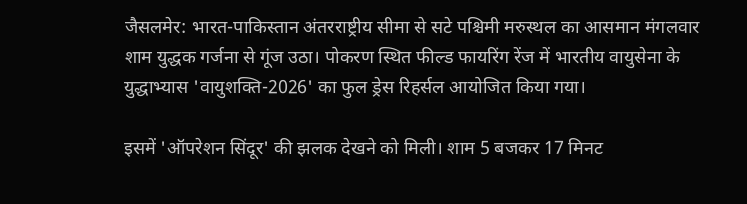जैसलमेर: भारत-पाकिस्तान अंतरराष्ट्रीय सीमा से सटे पश्चिमी मरुस्थल का आसमान मंगलवार शाम युद्धक गर्जना से गूंज उठा। पोकरण स्थित फील्ड फायरिंग रेंज में भारतीय वायुसेना के युद्धाभ्यास 'वायुशक्ति-2026' का फुल ड्रेस रिहर्सल आयोजित किया गया।

इसमें 'ऑपरेशन सिंदूर' की झलक देखने को मिली। शाम 5 बजकर 17 मिनट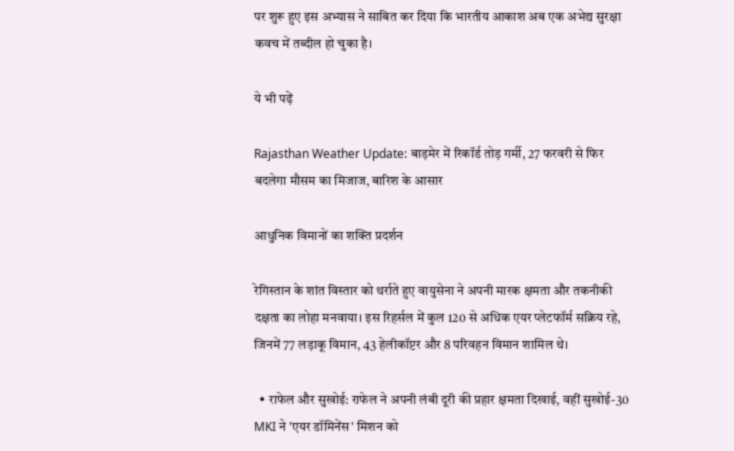पर शुरू हुए इस अभ्यास ने साबित कर दिया कि भारतीय आकाश अब एक अभेद्य सुरक्षा कवच में तब्दील हो चुका है।

ये भी पढ़ें

Rajasthan Weather Update: बाड़मेर में रिकॉर्ड तोड़ गर्मी, 27 फरवरी से फिर बदलेगा मौसम का मिजाज, बारिश के आसार

आधुनिक विमानों का शक्ति प्रदर्शन

रेगिस्तान के शांत विस्तार को थर्राते हुए वायुसेना ने अपनी मारक क्षमता और तकनीकी दक्षता का लोहा मनवाया। इस रिहर्सल में कुल 120 से अधिक एयर प्लेटफॉर्म सक्रिय रहे, जिनमें 77 लड़ाकू विमान, 43 हेलीकॉप्टर और 8 परिवहन विमान शामिल थे।

  • राफेल और सुखोई: राफेल ने अपनी लंबी दूरी की प्रहार क्षमता दिखाई, वहीं सुखोई-30 MKI ने 'एयर डॉमिनेंस' मिशन को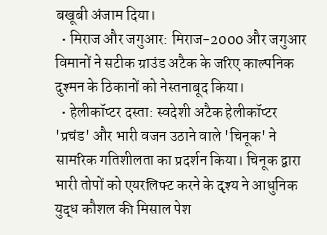बखूबी अंजाम दिया।
  • मिराज और जगुआर: मिराज-2000 और जगुआर विमानों ने सटीक ग्राउंड अटैक के जरिए काल्पनिक दुश्मन के ठिकानों को नेस्तनाबूद किया।
  • हेलीकॉप्टर दस्ता: स्वदेशी अटैक हेलीकॉप्टर 'प्रचंड' और भारी वजन उठाने वाले 'चिनूक' ने सामरिक गतिशीलता का प्रदर्शन किया। चिनूक द्वारा भारी तोपों को एयरलिफ्ट करने के दृश्य ने आधुनिक युद्ध कौशल की मिसाल पेश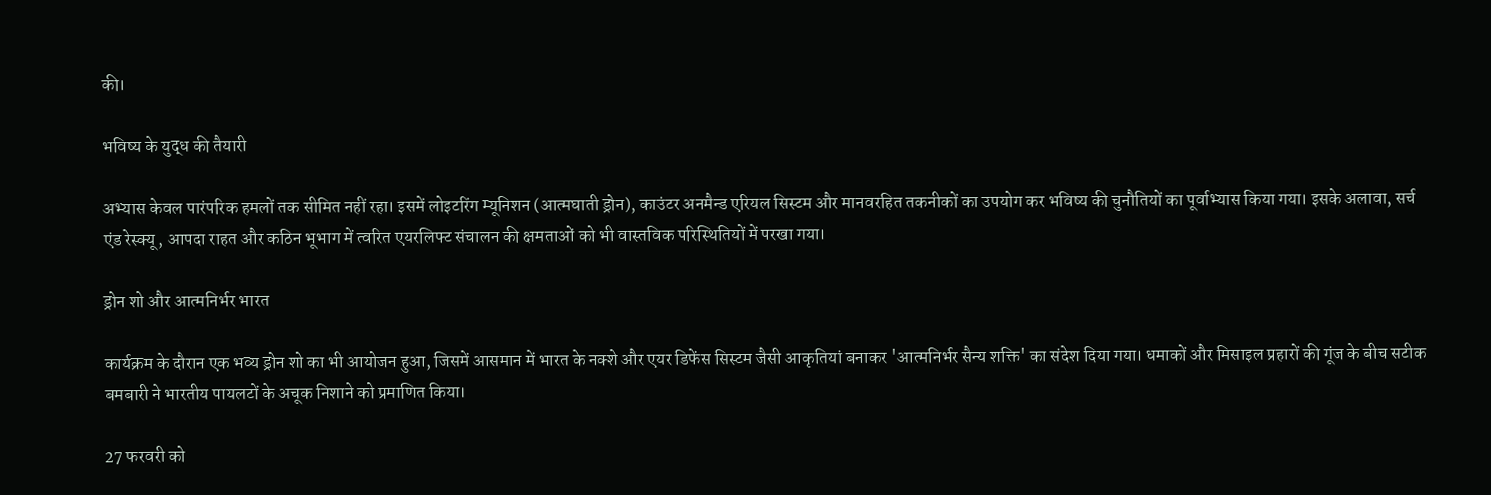की।

भविष्य के युद्ध की तैयारी

अभ्यास केवल पारंपरिक हमलों तक सीमित नहीं रहा। इसमें लोइटरिंग म्यूनिशन (आत्मघाती ड्रोन), काउंटर अनमैन्ड एरियल सिस्टम और मानवरहित तकनीकों का उपयोग कर भविष्य की चुनौतियों का पूर्वाभ्यास किया गया। इसके अलावा, सर्च एंड रेस्क्यू, आपदा राहत और कठिन भूभाग में त्वरित एयरलिफ्ट संचालन की क्षमताओं को भी वास्तविक परिस्थितियों में परखा गया।

ड्रोन शो और आत्मनिर्भर भारत

कार्यक्रम के दौरान एक भव्य ड्रोन शो का भी आयोजन हुआ, जिसमें आसमान में भारत के नक्शे और एयर डिफेंस सिस्टम जैसी आकृतियां बनाकर 'आत्मनिर्भर सैन्य शक्ति' का संदेश दिया गया। धमाकों और मिसाइल प्रहारों की गूंज के बीच सटीक बमबारी ने भारतीय पायलटों के अचूक निशाने को प्रमाणित किया।

27 फरवरी को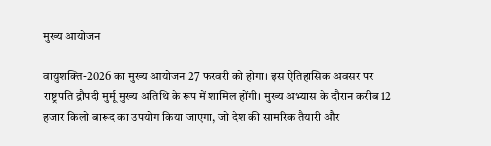मुख्य आयोजन

वायुशक्ति-2026 का मुख्य आयोजन 27 फरवरी को होगा। इस ऐतिहासिक अवसर पर राष्ट्रपति द्रौपदी मुर्मू मुख्य अतिथि के रूप में शामिल होंगी। मुख्य अभ्यास के दौरान करीब 12 हजार किलो बारूद का उपयोग किया जाएगा, जो देश की सामरिक तैयारी और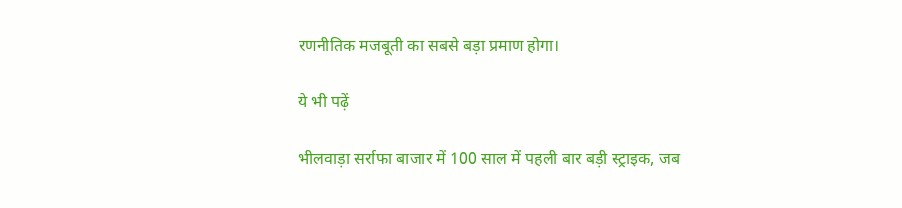रणनीतिक मजबूती का सबसे बड़ा प्रमाण होगा।

ये भी पढ़ें

भीलवाड़ा सर्राफा बाजार में 100 साल में पहली बार बड़ी स्ट्राइक, जब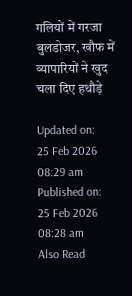गलियों में गरजा बुलडोजर, खौफ में व्यापारियों ने खुद चला दिए हथौड़े

Updated on:
25 Feb 2026 08:29 am
Published on:
25 Feb 2026 08:28 am
Also Read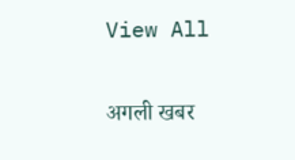View All

अगली खबर